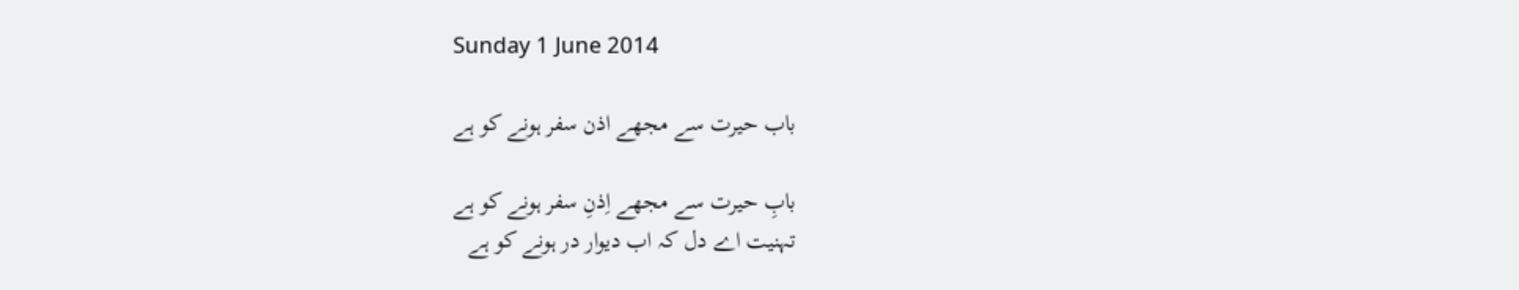Sunday 1 June 2014

باب حیرت سے مجھے اذن سفر ہونے کو ہے

بابِ حیرت سے مجھے اِذنِ سفر ہونے کو ہے
تہنیت اے دل کہ اب دیوار در ہونے کو ہے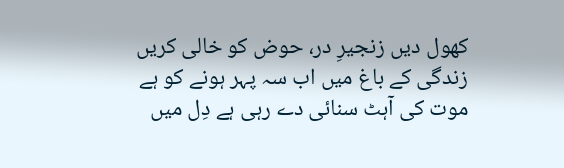کھول دیں زنجیرِ در، حوض کو خالی کریں
زندگی کے باغ میں اب سہ پہر ہونے کو ہے
موت کی آہٹ سنائی دے رہی ہے دِل میں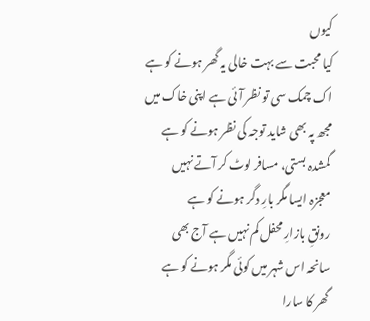کیوں
کیا محبت سے بہت خالی یہ گھر ہونے کو ہے
اک چمک سی تو نظر آئی ہے اپنی خاک میں
مجھ پہ بھی شاید توجہ کی نظر ہونے کو ہے
گمشدہ بستی، مسافر لوٹ کر آتے نہیں
معجزہ ایسا مگر بارِ دگر ہونے کو ہے
رونقِ بازارِ محفل کم نہیں ہے آج بھی
سانحہ اس شہر میں کوئی مگر ہونے کو ہے
گھر کا سارا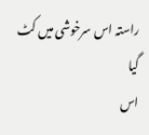راستہ اس سرخوشی میں کٹ گیا
اس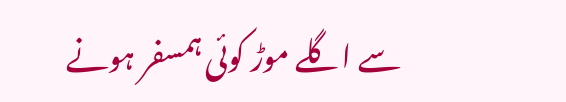سے اگلے موڑ کوئی ہمسفر ہونے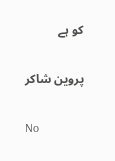کو ہے

پروین شاکر

No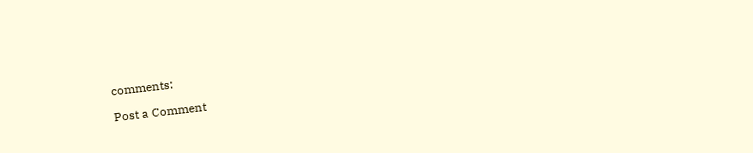comments:

Post a Comment